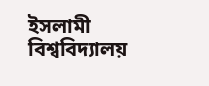ইসলামী বিশ্ববিদ্যালয়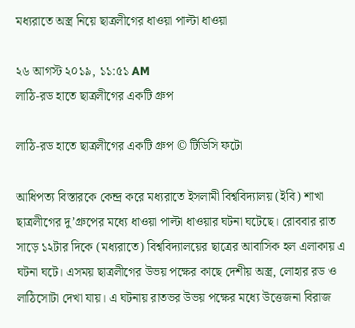মধ্যরাতে অস্ত্র নিয়ে ছাত্রলীগের ধাওয়া পাল্টা ধাওয়া

২৬ আগস্ট ২০১৯, ১১:৫১ AM
লাঠি-রড হাতে ছাত্রলীগের একটি গ্রুপ

লাঠি-রড হাতে ছাত্রলীগের একটি গ্রুপ © টিডিসি ফটো

আধিপত্য বিস্তারকে কেন্দ্র করে মধ্যরাতে ইসলামী বিশ্ববিদ্যালয় (ইবি) শাখা ছাত্রলীগের দু’গ্রুপের মধ্যে ধাওয়া পাল্টা ধাওয়ার ঘটনা ঘটেছে। রোববার রাত সাড়ে ১২টার দিকে (মধ্যরাতে) বিশ্ববিদ্যালয়ের ছাত্রের আবাসিক হল এলাকায় এ ঘটনা ঘটে। এসময় ছাত্রলীগের উভয় পক্ষের কাছে দেশীয় অস্ত্র, লোহার রড ও লাঠিসোটা দেখা যায়। এ ঘটনায় রাতভর উভয় পক্ষের মধ্যে উত্তেজনা বিরাজ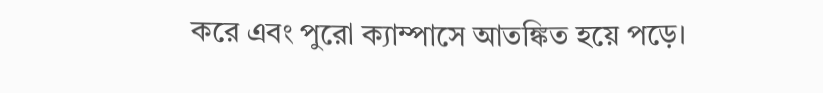করে এবং পুরো ক্যাম্পাসে আতঙ্কিত হয়ে পড়ে।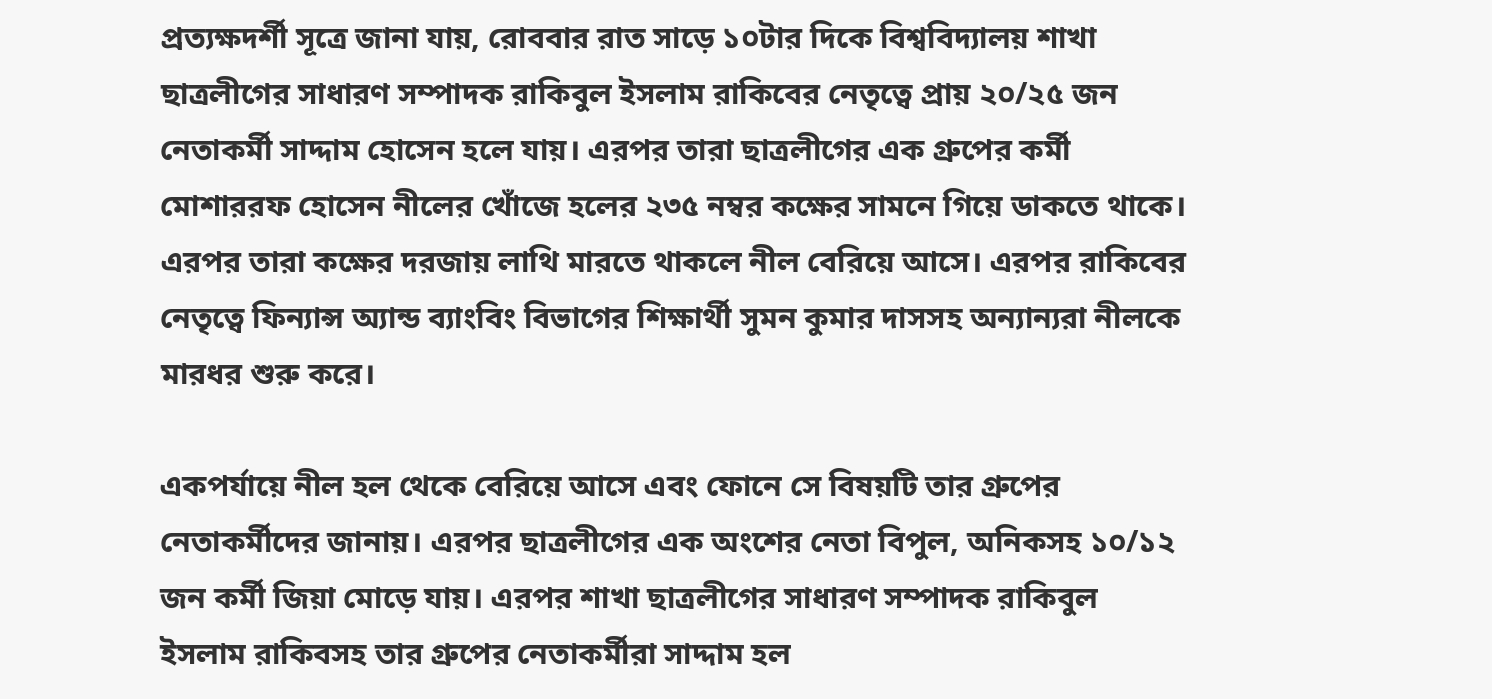প্রত্যক্ষদর্শী সূত্রে জানা যায়, রোববার রাত সাড়ে ১০টার দিকে বিশ্ববিদ্যালয় শাখা ছাত্রলীগের সাধারণ সম্পাদক রাকিবুল ইসলাম রাকিবের নেতৃত্বে প্রায় ২০/২৫ জন নেতাকর্মী সাদ্দাম হোসেন হলে যায়। এরপর তারা ছাত্রলীগের এক গ্রুপের কর্মী মোশাররফ হোসেন নীলের খোঁজে হলের ২৩৫ নম্বর কক্ষের সামনে গিয়ে ডাকতে থাকে। এরপর তারা কক্ষের দরজায় লাথি মারতে থাকলে নীল বেরিয়ে আসে। এরপর রাকিবের নেতৃত্বে ফিন্যান্স অ্যান্ড ব্যাংবিং বিভাগের শিক্ষার্থী সুমন কুমার দাসসহ অন্যান্যরা নীলকে মারধর শুরু করে।

একপর্যায়ে নীল হল থেকে বেরিয়ে আসে এবং ফোনে সে বিষয়টি তার গ্রুপের নেতাকর্মীদের জানায়। এরপর ছাত্রলীগের এক অংশের নেতা বিপুল, অনিকসহ ১০/১২ জন কর্মী জিয়া মোড়ে যায়। এরপর শাখা ছাত্রলীগের সাধারণ সম্পাদক রাকিবুল ইসলাম রাকিবসহ তার গ্রুপের নেতাকর্মীরা সাদ্দাম হল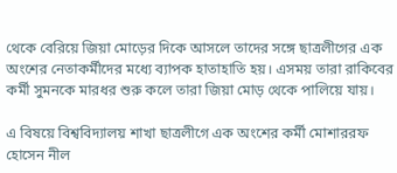থেকে বেরিয়ে জিয়া মোড়ের দিকে আসলে তাদের সঙ্গে ছাত্রলীগের এক অংশের নেতাকর্মীদের মধ্যে ব্যাপক হাতাহাতি হয়। এসময় তারা রাকিবের কর্মী সুমনকে মারধর শুরু কলে তারা জিয়া মোড় থেকে পালিয়ে যায়।

এ বিষয়ে বিশ্ববিদ্যালয় শাখা ছাত্রলীগে এক অংশের কর্মী মোশাররফ হোসেন নীল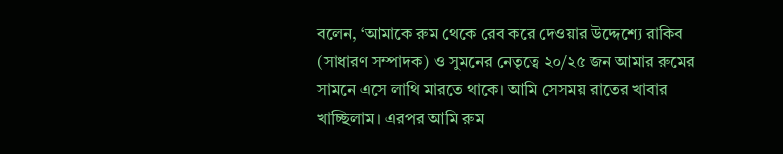বলেন, ‘আমাকে রুম থেকে রেব করে দেওয়ার উদ্দেশ্যে রাকিব (সাধারণ সম্পাদক) ও সুমনের নেতৃত্বে ২০/২৫ জন আমার রুমের সামনে এসে লাথি মারতে থাকে। আমি সেসময় রাতের খাবার খাচ্ছিলাম। এরপর আমি রুম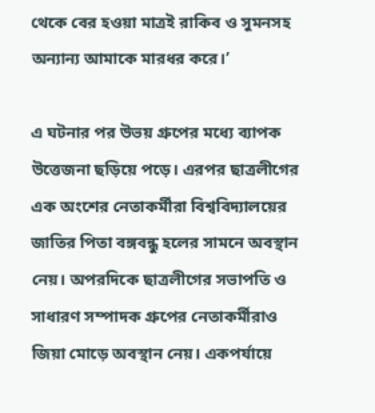থেকে বের হওয়া মাত্রই রাকিব ও সুমনসহ অন্যান্য আমাকে মারধর করে।’

এ ঘটনার পর উভয় গ্রুপের মধ্যে ব্যাপক উত্তেজনা ছড়িয়ে পড়ে। এরপর ছাত্রলীগের এক অংশের নেতাকর্মীরা বিশ্ববিদ্যালয়ের জাতির পিতা বঙ্গবন্ধু হলের সামনে অবস্থান নেয়। অপরদিকে ছাত্রলীগের সভাপতি ও সাধারণ সম্পাদক গ্রুপের নেতাকর্মীরাও জিয়া মোড়ে অবস্থান নেয়। একপর্যায়ে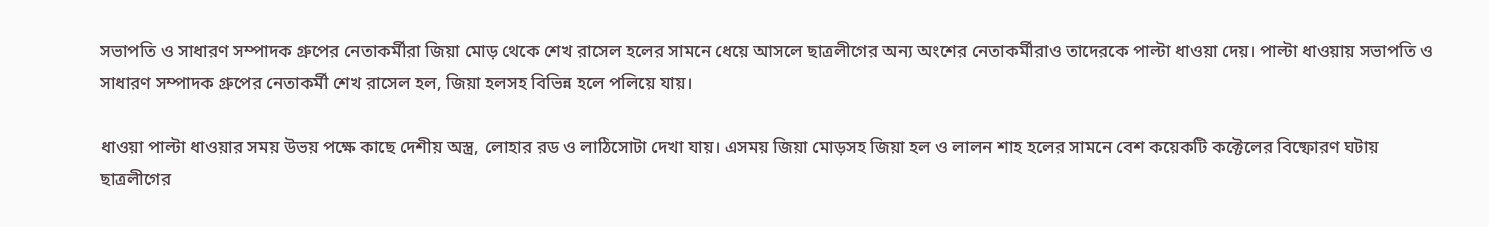সভাপতি ও সাধারণ সম্পাদক গ্রুপের নেতাকর্মীরা জিয়া মোড় থেকে শেখ রাসেল হলের সামনে ধেয়ে আসলে ছাত্রলীগের অন্য অংশের নেতাকর্মীরাও তাদেরকে পাল্টা ধাওয়া দেয়। পাল্টা ধাওয়ায় সভাপতি ও সাধারণ সম্পাদক গ্রুপের নেতাকর্মী শেখ রাসেল হল, জিয়া হলসহ বিভিন্ন হলে পলিয়ে যায়।

ধাওয়া পাল্টা ধাওয়ার সময় উভয় পক্ষে কাছে দেশীয় অস্ত্র, লোহার রড ও লাঠিসোটা দেখা যায়। এসময় জিয়া মোড়সহ জিয়া হল ও লালন শাহ হলের সামনে বেশ কয়েকটি কক্টেলের বিষ্ফোরণ ঘটায় ছাত্রলীগের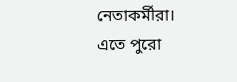নেতাকর্মীরা। এতে পুরো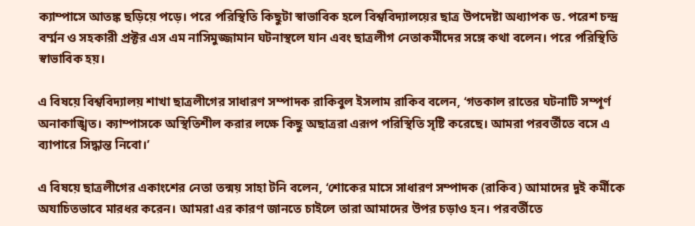ক্যাম্পাসে আতঙ্ক ছড়িয়ে পড়ে। পরে পরিস্থিতি কিছুটা স্বাভাবিক হলে বিশ্ববিদ্যালয়ের ছাত্র উপদেষ্টা অধ্যাপক ড. পরেশ চন্দ্র বর্ম্মন ও সহকারী প্রক্টর এস এম নাসিমুজ্জামান ঘটনাস্থলে যান এবং ছাত্রলীগ নেতাকর্মীদের সঙ্গে কথা বলেন। পরে পরিস্থিতি স্বাভাবিক হয়।

এ বিষয়ে বিশ্ববিদ্যালয় শাখা ছাত্রলীগের সাধারণ সম্পাদক রাকিবুল ইসলাম রাকিব বলেন, ‘গতকাল রাতের ঘটনাটি সম্পূর্ণ অনাকাঙ্খিত। ক্যাম্পাসকে অস্থিতিশীল করার লক্ষে কিছু অছাত্ররা এরূপ পরিস্থিতি সৃষ্টি করেছে। আমরা পরবর্তীতে বসে এ ব্যাপারে সিদ্ধান্ত নিবো।’

এ বিষয়ে ছাত্রলীগের একাংশের নেতা তন্ময় সাহা টনি বলেন, ‘শোকের মাসে সাধারণ সম্পাদক (রাকিব) আমাদের দুই কর্মীকে অযাচিতভাবে মারধর করেন। আমরা এর কারণ জানতে চাইলে তারা আমাদের উপর চড়াও হন। পরবর্তীতে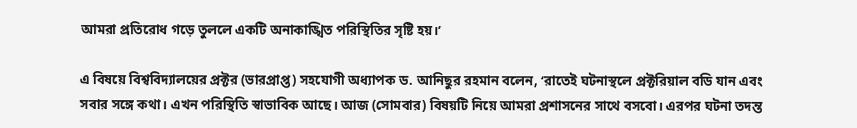আমরা প্রতিরোধ গড়ে তুললে একটি অনাকাঙ্খিত পরিস্থিতির সৃষ্টি হয়।’

এ বিষয়ে বিশ্ববিদ্যালয়ের প্রক্টর (ভারপ্রাপ্ত) সহযোগী অধ্যাপক ড. আনিছুর রহমান বলেন, ‘রাতেই ঘটনাস্থলে প্রক্টরিয়াল বডি যান এবং সবার সঙ্গে কথা। এখন পরিস্থিতি স্বাভাবিক আছে। আজ (সোমবার) বিষয়টি নিয়ে আমরা প্রশাসনের সাথে বসবো। এরপর ঘটনা তদন্ত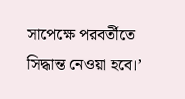সাপেক্ষে পরবর্তীতে সিদ্ধান্ত নেওয়া হবে।’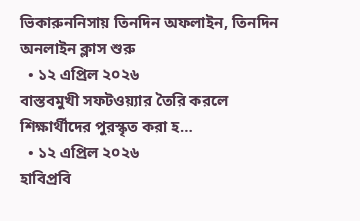ভিকারুননিসায় তিনদিন অফলাইন, তিনদিন অনলাইন ক্লাস শুরু
  • ১২ এপ্রিল ২০২৬
বাস্তবমুখী সফটওয়্যার তৈরি করলে শিক্ষার্থীদের পুরস্কৃত করা হ…
  • ১২ এপ্রিল ২০২৬
হাবিপ্রবি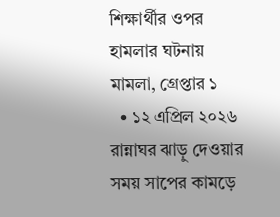শিক্ষার্থীর ওপর হামলার ঘটনায় মামলা, গ্রেপ্তার ১
  • ১২ এপ্রিল ২০২৬
রান্নাঘর ঝাড়ু দেওয়ার সময় সাপের কামড়ে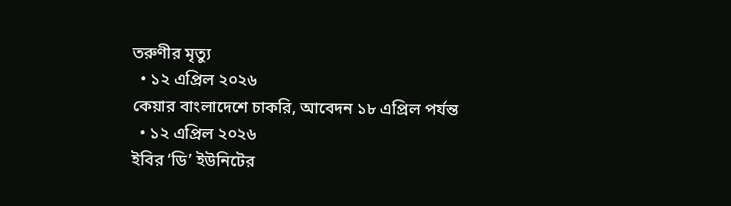তরুণীর মৃত্যু
  • ১২ এপ্রিল ২০২৬
কেয়ার বাংলাদেশে চাকরি, আবেদন ১৮ এপ্রিল পর্যন্ত
  • ১২ এপ্রিল ২০২৬
ইবির ‘ডি’ ইউনিটের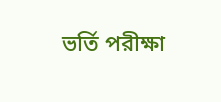ভর্তি পরীক্ষা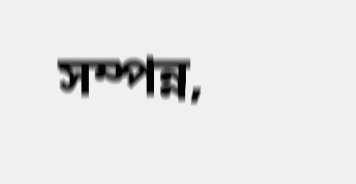সম্পন্ন,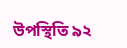উপস্থিতি ৯২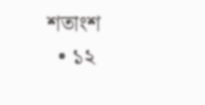শতাংশ
  • ১২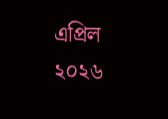এপ্রিল ২০২৬